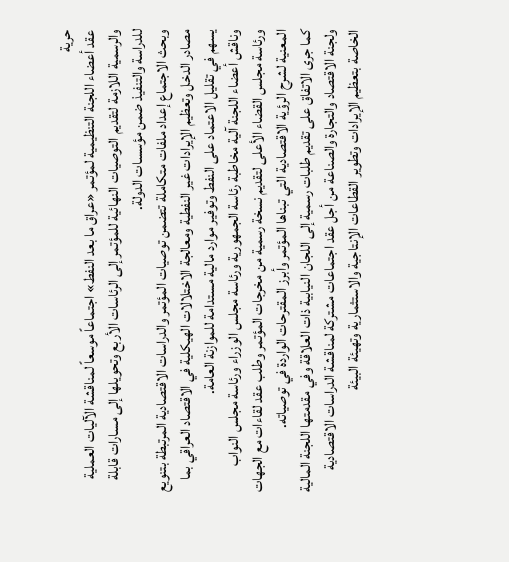حرية
عقد أعضاء اللجنة التنظيمية لمؤتمر «عراق ما بعد النفط» اجتماعاً موسعاً لمناقشة الآليات العملية والرسمية اللازمة لتقديم التوصيات النهائية للمؤتمر إلى الرئاسات الأربع وتحويلها إلى مسارات قابلة للدراسة والتنفيذ ضمن مؤسسات الدولة.
وبحث الاجتماع إعداد ملفات متكاملة تتضمن توصيات المؤتمر والدراسات الاقتصادية المرتبطة بتنويع مصادر الدخل وتعظيم الإيرادات غير النفطية ومعالجة الاختلالات الهيكلية في الاقتصاد العراقي بما يسهم في تقليل الاعتماد على النفط وتوفير موارد مالية مستدامة للموازنة العامة.
وناقش أعضاء اللجنة آلية مخاطبة رئاسة الجمهورية ورئاسة مجلس الوزراء ورئاسة مجلس النواب ورئاسة مجلس القضاء الأعلى لتقديم نسخة رسمية من مخرجات المؤتمر وطلب عقد لقاءات مع الجهات المعنية لشرح الرؤية الاقتصادية التي تبناها المؤتمر وأبرز المقترحات الواردة في توصياته.
كما جرى الاتفاق على تقديم طلبات رسمية إلى اللجان النيابية ذات العلاقة وفي مقدمتها اللجنة المالية ولجنة الاقتصاد والتجارة والصناعة من أجل عقد اجتماعات مشتركة لمناقشة الدراسات الاقتصادية الخاصة بتعظيم الإيرادات وتطوير القطاعات الإنتاجية والاستثمارية وتهيئة البيئة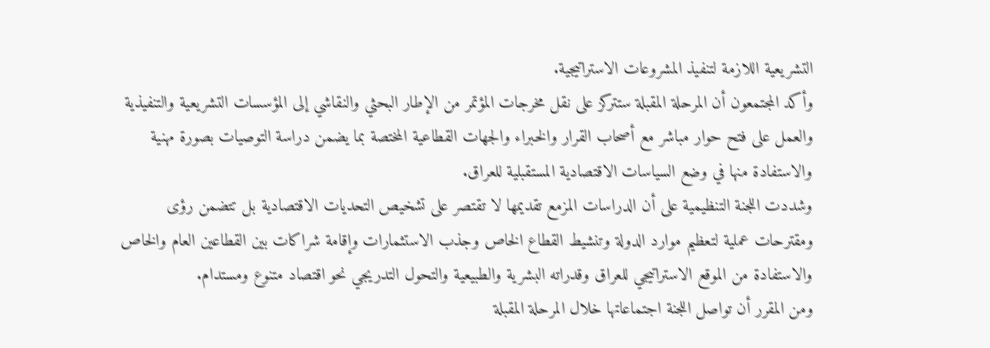التشريعية اللازمة لتنفيذ المشروعات الاستراتيجية.
وأكد المجتمعون أن المرحلة المقبلة ستتركز على نقل مخرجات المؤتمر من الإطار البحثي والنقاشي إلى المؤسسات التشريعية والتنفيذية والعمل على فتح حوار مباشر مع أصحاب القرار والخبراء والجهات القطاعية المختصة بما يضمن دراسة التوصيات بصورة مهنية والاستفادة منها في وضع السياسات الاقتصادية المستقبلية للعراق.
وشددت اللجنة التنظيمية على أن الدراسات المزمع تقديمها لا تقتصر على تشخيص التحديات الاقتصادية بل تتضمن رؤى ومقترحات عملية لتعظيم موارد الدولة وتنشيط القطاع الخاص وجذب الاستثمارات وإقامة شراكات بين القطاعين العام والخاص والاستفادة من الموقع الاستراتيجي للعراق وقدراته البشرية والطبيعية والتحول التدريجي نحو اقتصاد متنوع ومستدام.
ومن المقرر أن تواصل اللجنة اجتماعاتها خلال المرحلة المقبلة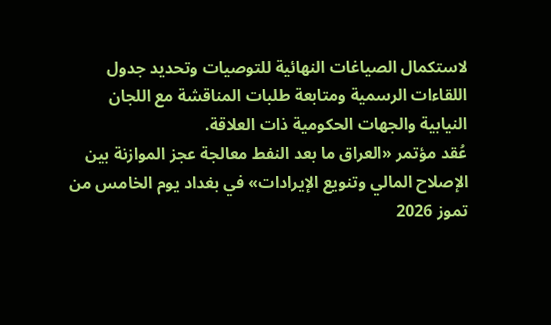لاستكمال الصياغات النهائية للتوصيات وتحديد جدول اللقاءات الرسمية ومتابعة طلبات المناقشة مع اللجان النيابية والجهات الحكومية ذات العلاقة.
عُقد مؤتمر «العراق ما بعد النفط معالجة عجز الموازنة بين الإصلاح المالي وتنويع الإيرادات» في بغداد يوم الخامس من تموز 2026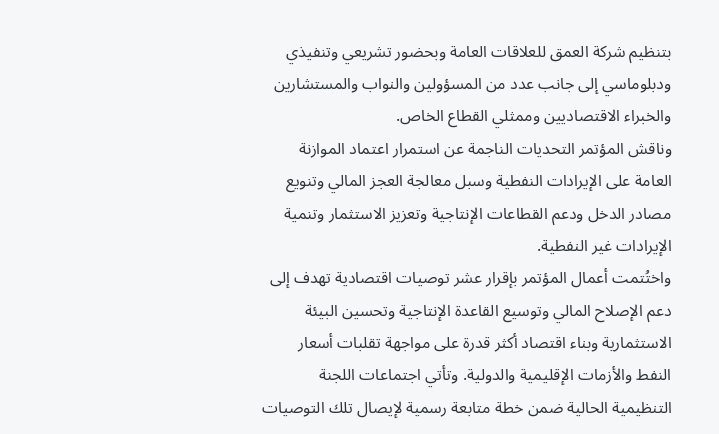بتنظيم شركة العمق للعلاقات العامة وبحضور تشريعي وتنفيذي ودبلوماسي إلى جانب عدد من المسؤولين والنواب والمستشارين والخبراء الاقتصاديين وممثلي القطاع الخاص.
وناقش المؤتمر التحديات الناجمة عن استمرار اعتماد الموازنة العامة على الإيرادات النفطية وسبل معالجة العجز المالي وتنويع مصادر الدخل ودعم القطاعات الإنتاجية وتعزيز الاستثمار وتنمية الإيرادات غير النفطية.
واختُتمت أعمال المؤتمر بإقرار عشر توصيات اقتصادية تهدف إلى دعم الإصلاح المالي وتوسيع القاعدة الإنتاجية وتحسين البيئة الاستثمارية وبناء اقتصاد أكثر قدرة على مواجهة تقلبات أسعار النفط والأزمات الإقليمية والدولية. وتأتي اجتماعات اللجنة التنظيمية الحالية ضمن خطة متابعة رسمية لإيصال تلك التوصيات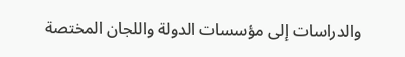والدراسات إلى مؤسسات الدولة واللجان المختصة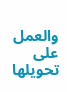والعمل على تحويلها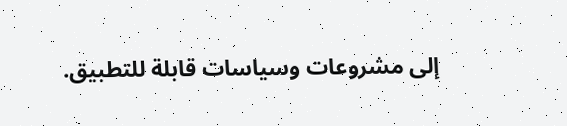إلى مشروعات وسياسات قابلة للتطبيق.